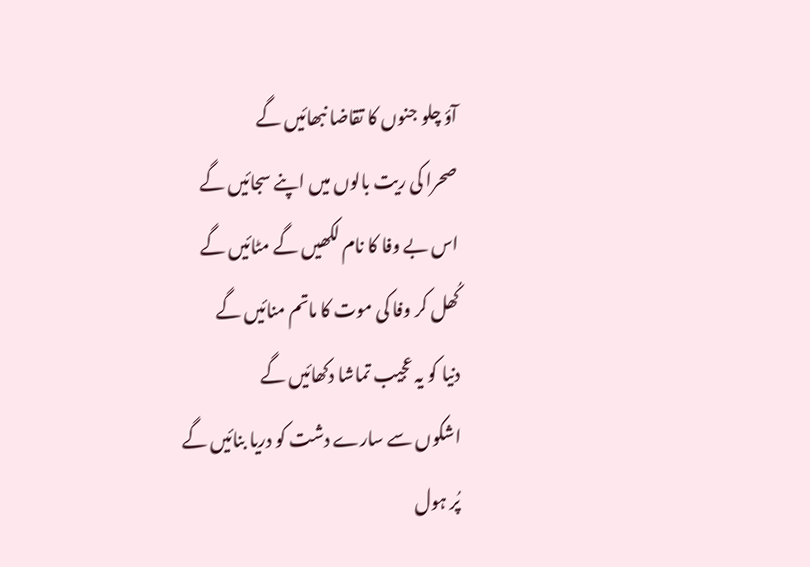آؤ چلو جنوں کا تقاضا نبھائیں گے
صحرا کی ریت بالوں میں اپنے سجائیں گے
اس بے وفا کا نام لکھیں گے مٹائیں گے
کُھل کر وفا کی موت کا ماتم منائیں گے
دنیا کو یہ عجیب تماشا دکھائیں گے
اشکوں سے سارے دشت کو دریا بنائیں گے
پُر ہول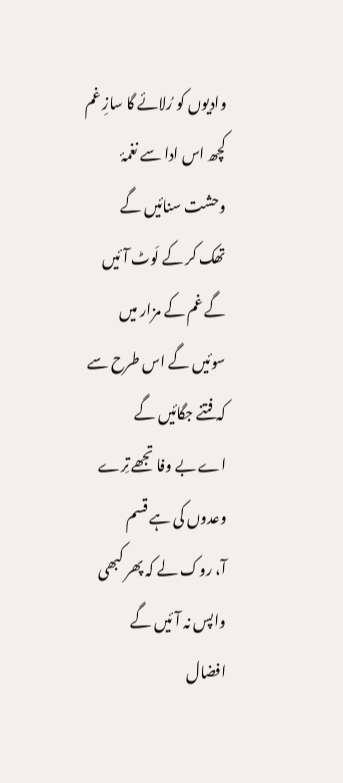وادیوں کو رُلائے گا سازِ غم
کچھ اس ادا سے نغمۂ وحشت سنائیں گے
تھک کر کے لَوٹ آئیں گے غم کے مزار میں
سوئیں گے اس طرح سے کہ فتنے جگائیں گے
اے بے وفا تجھے تِرے وعدوں کی ہے قسم
آ، روک لے کہ پھر کبھی واپس نہ آئیں گے
افضال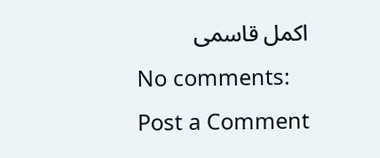اکمل قاسمی
No comments:
Post a Comment